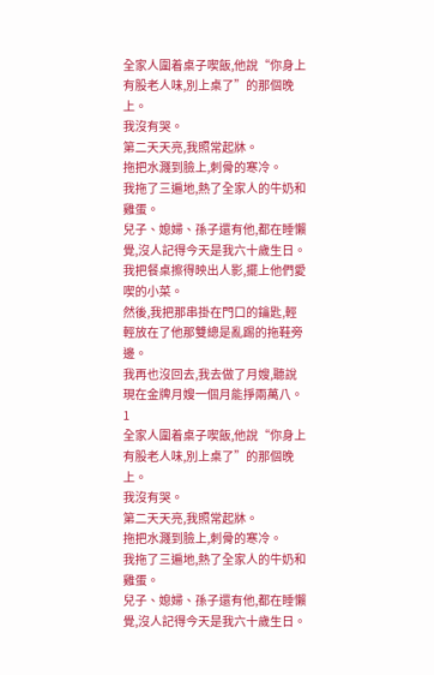全家人圍着桌子喫飯,他說“你身上有股老人味,別上桌了”的那個晚上。
我沒有哭。
第二天天亮,我照常起牀。
拖把水濺到臉上,刺骨的寒冷。
我拖了三遍地,熱了全家人的牛奶和雞蛋。
兒子、媳婦、孫子還有他,都在睡懶覺,沒人記得今天是我六十歲生日。
我把餐桌擦得映出人影,擺上他們愛喫的小菜。
然後,我把那串掛在門口的鑰匙,輕輕放在了他那雙總是亂踢的拖鞋旁邊。
我再也沒回去,我去做了月嫂,聽說現在金牌月嫂一個月能掙兩萬八。
1
全家人圍着桌子喫飯,他說“你身上有股老人味,別上桌了”的那個晚上。
我沒有哭。
第二天天亮,我照常起牀。
拖把水濺到臉上,刺骨的寒冷。
我拖了三遍地,熱了全家人的牛奶和雞蛋。
兒子、媳婦、孫子還有他,都在睡懶覺,沒人記得今天是我六十歲生日。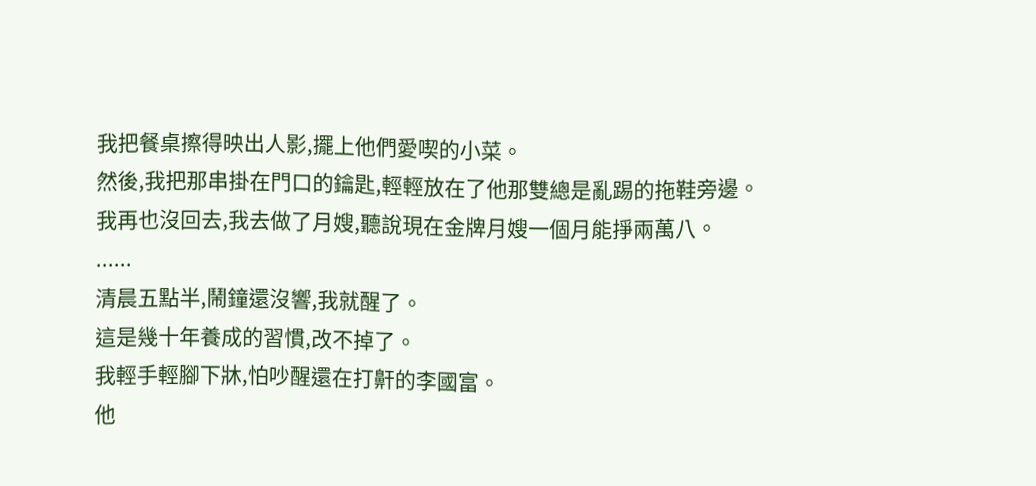我把餐桌擦得映出人影,擺上他們愛喫的小菜。
然後,我把那串掛在門口的鑰匙,輕輕放在了他那雙總是亂踢的拖鞋旁邊。
我再也沒回去,我去做了月嫂,聽說現在金牌月嫂一個月能掙兩萬八。
......
清晨五點半,鬧鐘還沒響,我就醒了。
這是幾十年養成的習慣,改不掉了。
我輕手輕腳下牀,怕吵醒還在打鼾的李國富。
他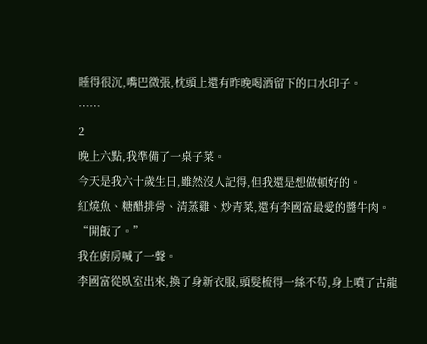睡得很沉,嘴巴微張,枕頭上還有昨晚喝酒留下的口水印子。
……
2
晚上六點,我準備了一桌子菜。
今天是我六十歲生日,雖然沒人記得,但我還是想做頓好的。
紅燒魚、糖醋排骨、清蒸雞、炒青菜,還有李國富最愛的醬牛肉。
“開飯了。”
我在廚房喊了一聲。
李國富從臥室出來,換了身新衣服,頭髮梳得一絲不苟,身上噴了古龍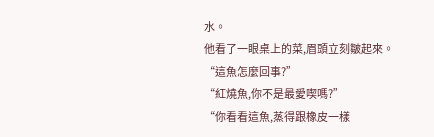水。
他看了一眼桌上的菜,眉頭立刻皺起來。
“這魚怎麼回事?”
“紅燒魚,你不是最愛喫嗎?”
“你看看這魚,蒸得跟橡皮一樣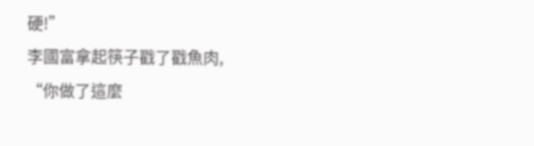硬!”
李國富拿起筷子戳了戳魚肉,
“你做了這麼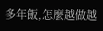多年飯,怎麼越做越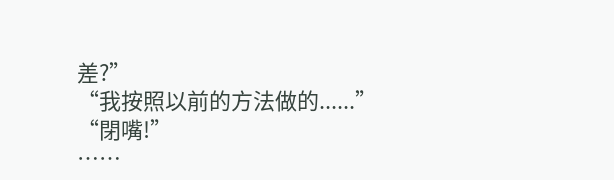差?”
“我按照以前的方法做的......”
“閉嘴!”
……